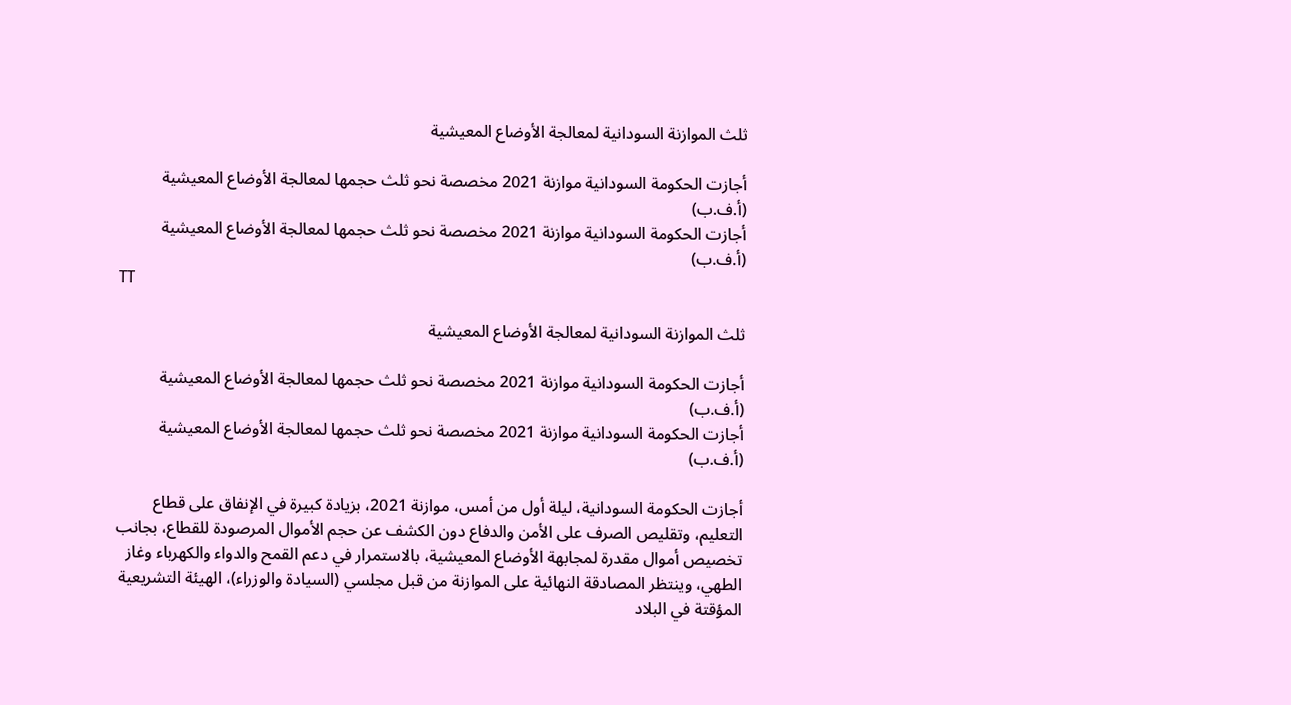ثلث الموازنة السودانية لمعالجة الأوضاع المعيشية

أجازت الحكومة السودانية موازنة 2021 مخصصة نحو ثلث حجمها لمعالجة الأوضاع المعيشية (أ.ف.ب)
أجازت الحكومة السودانية موازنة 2021 مخصصة نحو ثلث حجمها لمعالجة الأوضاع المعيشية (أ.ف.ب)
TT

ثلث الموازنة السودانية لمعالجة الأوضاع المعيشية

أجازت الحكومة السودانية موازنة 2021 مخصصة نحو ثلث حجمها لمعالجة الأوضاع المعيشية (أ.ف.ب)
أجازت الحكومة السودانية موازنة 2021 مخصصة نحو ثلث حجمها لمعالجة الأوضاع المعيشية (أ.ف.ب)

أجازت الحكومة السودانية، ليلة أول من أمس، موازنة 2021، بزيادة كبيرة في الإنفاق على قطاع التعليم، وتقليص الصرف على الأمن والدفاع دون الكشف عن حجم الأموال المرصودة للقطاع، بجانب تخصيص أموال مقدرة لمجابهة الأوضاع المعيشية، بالاستمرار في دعم القمح والدواء والكهرباء وغاز الطهي، وينتظر المصادقة النهائية على الموازنة من قبل مجلسي (السيادة والوزراء)، الهيئة التشريعية المؤقتة في البلاد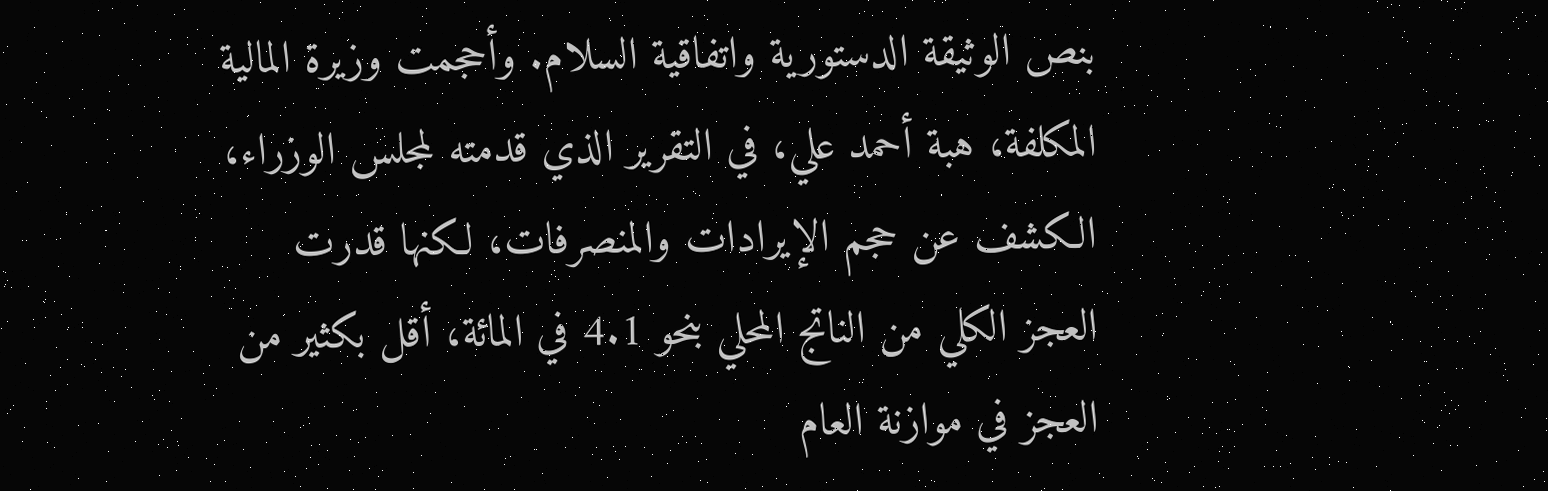بنص الوثيقة الدستورية واتفاقية السلام. وأحجمت وزيرة المالية المكلفة، هبة أحمد علي، في التقرير الذي قدمته لمجلس الوزراء، الكشف عن حجم الإيرادات والمنصرفات، لكنها قدرت العجز الكلي من الناتج المحلي بنحو 4.1 في المائة، أقل بكثير من العجز في موازنة العام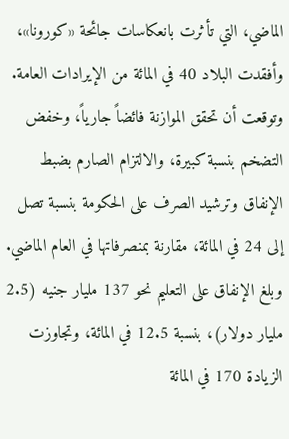الماضي، التي تأثرت بانعكاسات جائحة «كورونا»، وأفقدت البلاد 40 في المائة من الإيرادات العامة.
وتوقعت أن تحقق الموازنة فائضاً جارياً، وخفض التضخم بنسبة كبيرة، والالتزام الصارم بضبط الإنفاق وترشيد الصرف على الحكومة بنسبة تصل إلى 24 في المائة، مقارنة بمنصرفاتها في العام الماضي.
وبلغ الإنفاق على التعليم نحو 137 مليار جنيه (2.5 مليار دولار)، بنسبة 12.5 في المائة، وتجاوزت الزيادة 170 في المائة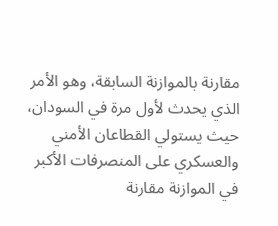مقارنة بالموازنة السابقة، وهو الأمر الذي يحدث لأول مرة في السودان، حيث يستولي القطاعان الأمني والعسكري على المنصرفات الأكبر في الموازنة مقارنة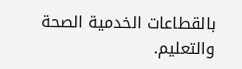بالقطاعات الخدمية الصحة والتعليم.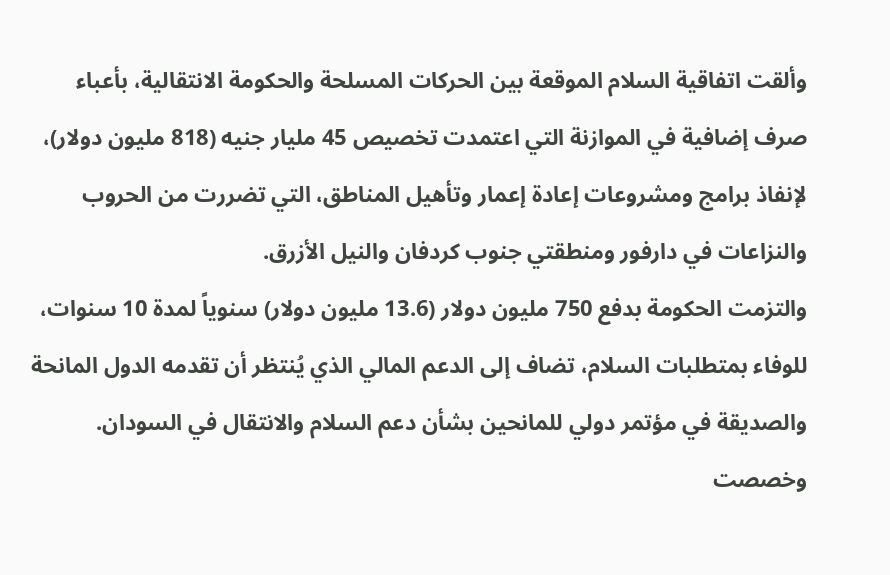وألقت اتفاقية السلام الموقعة بين الحركات المسلحة والحكومة الانتقالية، بأعباء صرف إضافية في الموازنة التي اعتمدت تخصيص 45 مليار جنيه (818 مليون دولار)، لإنفاذ برامج ومشروعات إعادة إعمار وتأهيل المناطق، التي تضررت من الحروب والنزاعات في دارفور ومنطقتي جنوب كردفان والنيل الأزرق.
والتزمت الحكومة بدفع 750 مليون دولار (13.6 مليون دولار) سنوياً لمدة 10 سنوات، للوفاء بمتطلبات السلام، تضاف إلى الدعم المالي الذي يُنتظر أن تقدمه الدول المانحة والصديقة في مؤتمر دولي للمانحين بشأن دعم السلام والانتقال في السودان.
وخصصت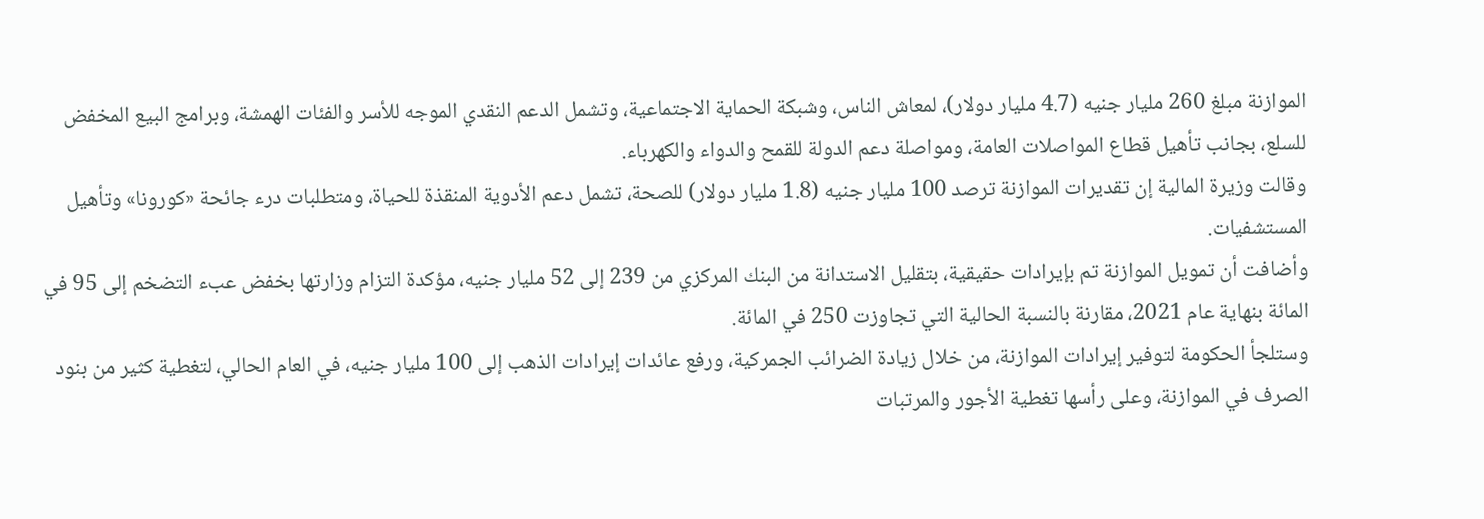الموازنة مبلغ 260 مليار جنيه (4.7 مليار دولار)، لمعاش الناس، وشبكة الحماية الاجتماعية، وتشمل الدعم النقدي الموجه للأسر والفئات الهمشة، وبرامج البيع المخفض للسلع، بجانب تأهيل قطاع المواصلات العامة، ومواصلة دعم الدولة للقمح والدواء والكهرباء.
وقالت وزيرة المالية إن تقديرات الموازنة ترصد 100 مليار جنيه (1.8 مليار دولار) للصحة، تشمل دعم الأدوية المنقذة للحياة، ومتطلبات درء جائحة «كورونا» وتأهيل المستشفيات.
وأضافت أن تمويل الموازنة تم بإيرادات حقيقية، بتقليل الاستدانة من البنك المركزي من 239 إلى 52 مليار جنيه، مؤكدة التزام وزارتها بخفض عبء التضخم إلى 95 في المائة بنهاية عام 2021، مقارنة بالنسبة الحالية التي تجاوزت 250 في المائة.
وستلجأ الحكومة لتوفير إيرادات الموازنة، من خلال زيادة الضرائب الجمركية، ورفع عائدات إيرادات الذهب إلى 100 مليار جنيه، في العام الحالي، لتغطية كثير من بنود الصرف في الموازنة، وعلى رأسها تغطية الأجور والمرتبات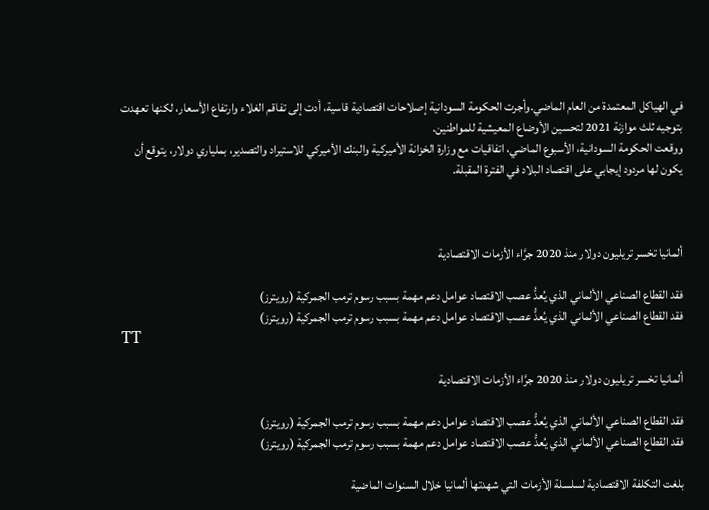في الهياكل المعتمدة من العام الماضي.وأجرت الحكومة السودانية إصلاحات اقتصادية قاسية، أدت إلى تفاقم الغلاء وارتفاع الأسعار، لكنها تعهدت بتوجيه ثلث موازنة 2021 لتحسين الأوضاع المعيشية للمواطنين.
ووقعت الحكومة السودانية، الأسبوع الماضي، اتفاقيات مع وزارة الخزانة الأميركية والبنك الأميركي للاستيراد والتصدير، بملياري دولار، يتوقع أن يكون لها مردود إيجابي على اقتصاد البلاد في الفترة المقبلة.



ألمانيا تخسر تريليون دولار منذ 2020 جرَّاء الأزمات الاقتصادية

فقد القطاع الصناعي الألماني الذي يُعدُّ عصب الاقتصاد عوامل دعم مهمة بسبب رسوم ترمب الجمركية (رويترز)
فقد القطاع الصناعي الألماني الذي يُعدُّ عصب الاقتصاد عوامل دعم مهمة بسبب رسوم ترمب الجمركية (رويترز)
TT

ألمانيا تخسر تريليون دولار منذ 2020 جرَّاء الأزمات الاقتصادية

فقد القطاع الصناعي الألماني الذي يُعدُّ عصب الاقتصاد عوامل دعم مهمة بسبب رسوم ترمب الجمركية (رويترز)
فقد القطاع الصناعي الألماني الذي يُعدُّ عصب الاقتصاد عوامل دعم مهمة بسبب رسوم ترمب الجمركية (رويترز)

بلغت التكلفة الاقتصادية لسلسلة الأزمات التي شهدتها ألمانيا خلال السنوات الماضية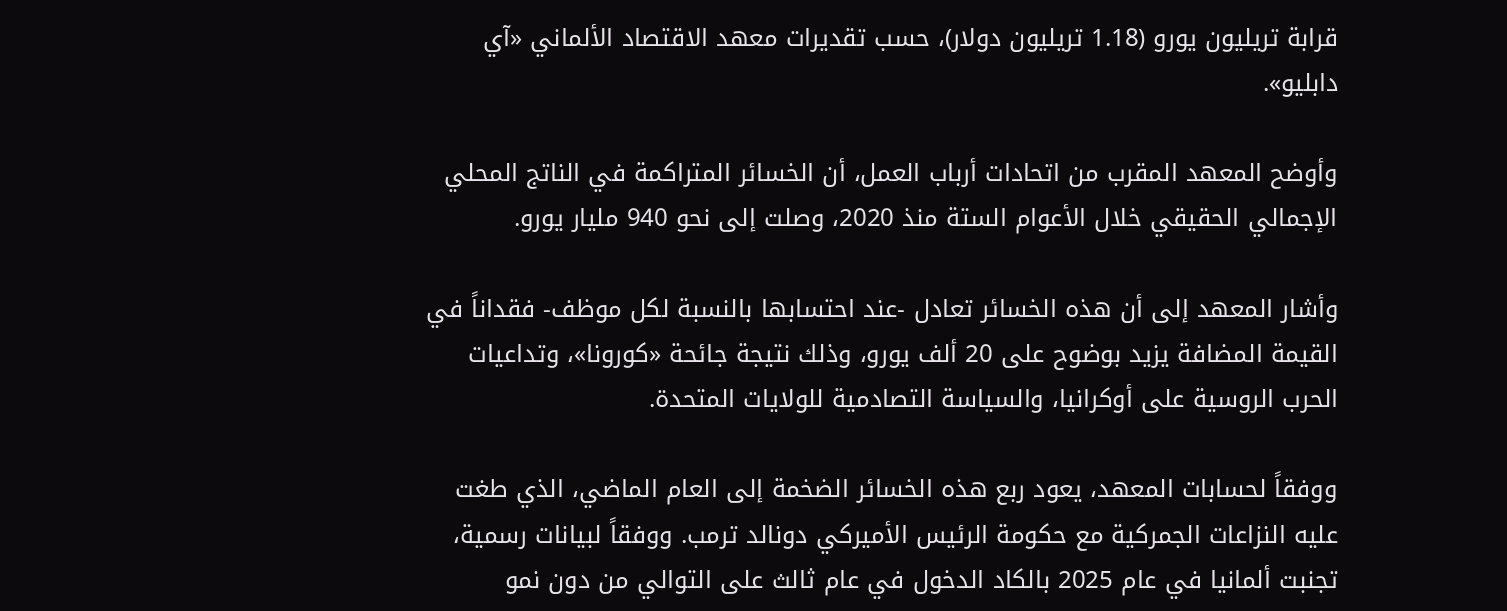قرابة تريليون يورو (1.18 تريليون دولار)، حسب تقديرات معهد الاقتصاد الألماني «آي دابليو».

وأوضح المعهد المقرب من اتحادات أرباب العمل، أن الخسائر المتراكمة في الناتج المحلي الإجمالي الحقيقي خلال الأعوام الستة منذ 2020، وصلت إلى نحو 940 مليار يورو.

وأشار المعهد إلى أن هذه الخسائر تعادل -عند احتسابها بالنسبة لكل موظف- فقداناً في القيمة المضافة يزيد بوضوح على 20 ألف يورو، وذلك نتيجة جائحة «كورونا»، وتداعيات الحرب الروسية على أوكرانيا، والسياسة التصادمية للولايات المتحدة.

ووفقاً لحسابات المعهد، يعود ربع هذه الخسائر الضخمة إلى العام الماضي، الذي طغت عليه النزاعات الجمركية مع حكومة الرئيس الأميركي دونالد ترمب. ووفقاً لبيانات رسمية، تجنبت ألمانيا في عام 2025 بالكاد الدخول في عام ثالث على التوالي من دون نمو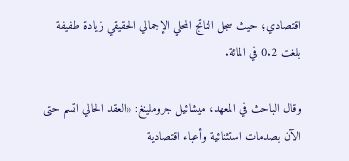اقتصادي؛ حيث سجل الناتج المحلي الإجمالي الحقيقي زيادة طفيفة بلغت 0.2 في المائة.

وقال الباحث في المعهد، ميشائيل جروملينغ: «العقد الحالي اتسم حتى الآن بصدمات استثنائية وأعباء اقتصادية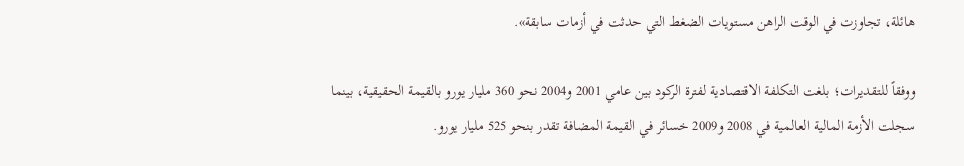هائلة، تجاوزت في الوقت الراهن مستويات الضغط التي حدثت في أزمات سابقة».

ووفقاً للتقديرات؛ بلغت التكلفة الاقتصادية لفترة الركود بين عامي 2001 و2004 نحو 360 مليار يورو بالقيمة الحقيقية، بينما سجلت الأزمة المالية العالمية في 2008 و2009 خسائر في القيمة المضافة تقدر بنحو 525 مليار يورو.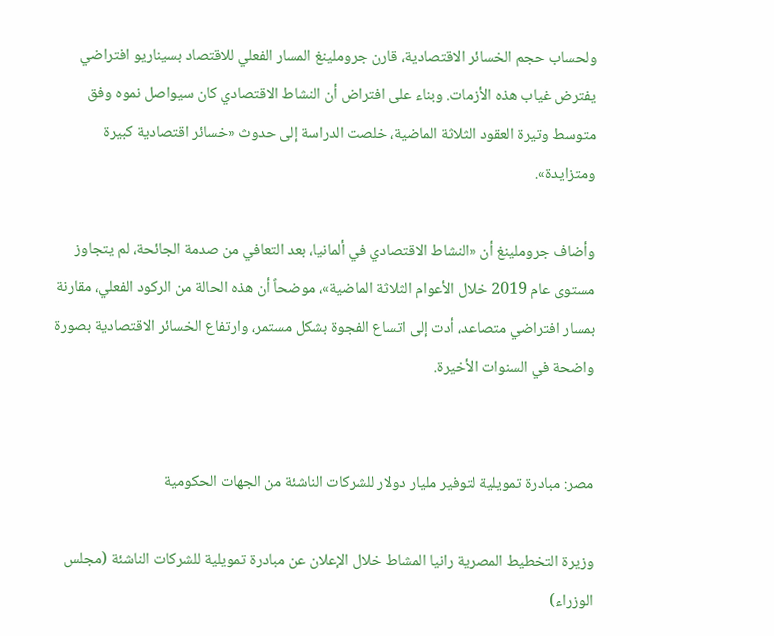ولحساب حجم الخسائر الاقتصادية، قارن جروملينغ المسار الفعلي للاقتصاد بسيناريو افتراضي يفترض غياب هذه الأزمات. وبناء على افتراض أن النشاط الاقتصادي كان سيواصل نموه وفق متوسط وتيرة العقود الثلاثة الماضية، خلصت الدراسة إلى حدوث «خسائر اقتصادية كبيرة ومتزايدة».

وأضاف جروملينغ أن «النشاط الاقتصادي في ألمانيا، بعد التعافي من صدمة الجائحة، لم يتجاوز مستوى عام 2019 خلال الأعوام الثلاثة الماضية»، موضحاً أن هذه الحالة من الركود الفعلي، مقارنة بمسار افتراضي متصاعد، أدت إلى اتساع الفجوة بشكل مستمر، وارتفاع الخسائر الاقتصادية بصورة واضحة في السنوات الأخيرة.


مصر: مبادرة تمويلية لتوفير مليار دولار للشركات الناشئة من الجهات الحكومية

وزيرة التخطيط المصرية رانيا المشاط خلال الإعلان عن مبادرة تمويلية للشركات الناشئة (مجلس الوزراء)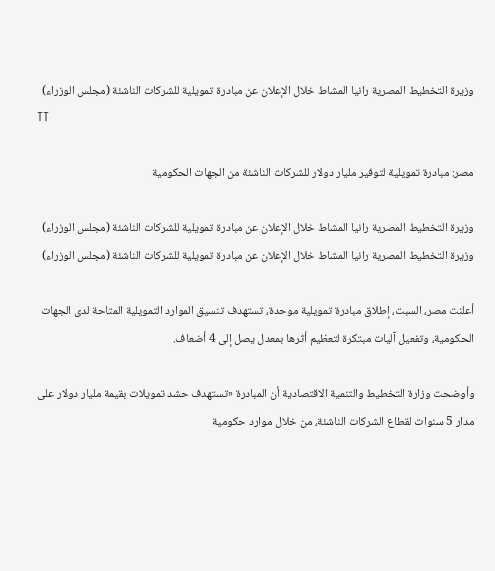وزيرة التخطيط المصرية رانيا المشاط خلال الإعلان عن مبادرة تمويلية للشركات الناشئة (مجلس الوزراء)
TT

مصر: مبادرة تمويلية لتوفير مليار دولار للشركات الناشئة من الجهات الحكومية

وزيرة التخطيط المصرية رانيا المشاط خلال الإعلان عن مبادرة تمويلية للشركات الناشئة (مجلس الوزراء)
وزيرة التخطيط المصرية رانيا المشاط خلال الإعلان عن مبادرة تمويلية للشركات الناشئة (مجلس الوزراء)

أعلنت مصر، السبت، إطلاق مبادرة تمويلية موحدة، تستهدف تنسيق الموارد التمويلية المتاحة لدى الجهات الحكومية، وتفعيل آليات مبتكرة لتعظيم أثرها بمعدل يصل إلى 4 أضعاف.

وأوضحت وزارة التخطيط والتنمية الاقتصادية أن المبادرة «تستهدف حشد تمويلات بقيمة مليار دولار على مدار 5 سنوات لقطاع الشركات الناشئة، من خلال موارد حكومية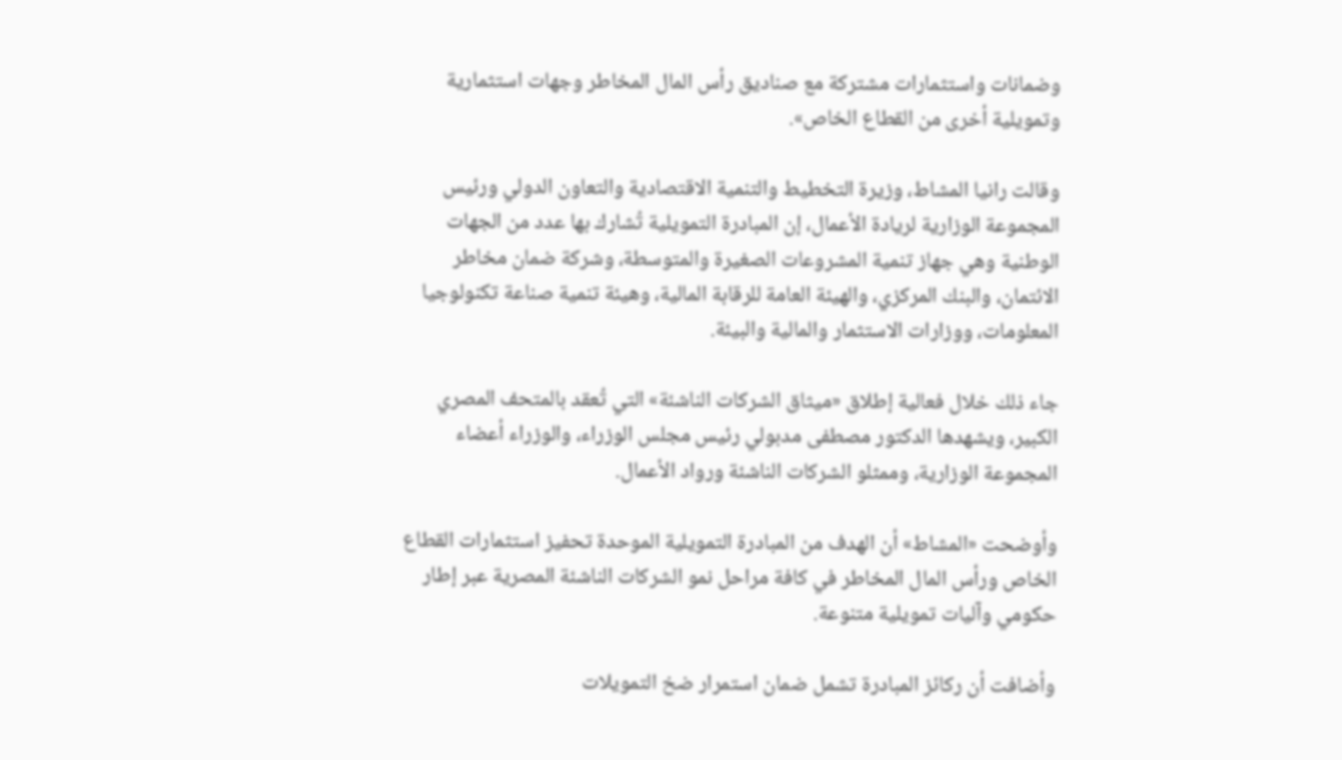وضمانات واستثمارات مشتركة مع صناديق رأس المال المخاطر وجهات استثمارية وتمويلية أخرى من القطاع الخاص».

وقالت رانيا المشاط، وزيرة التخطيط والتنمية الاقتصادية والتعاون الدولي ورئيس المجموعة الوزارية لريادة الأعمال، إن المبادرة التمويلية تُشارك بها عدد من الجهات الوطنية وهي جهاز تنمية المشروعات الصغيرة والمتوسطة، وشركة ضمان مخاطر الائتمان، والبنك المركزي، والهيئة العامة للرقابة المالية، وهيئة تنمية صناعة تكنولوجيا المعلومات، ووزارات الاستثمار والمالية والبيئة.

جاء ذلك خلال فعالية إطلاق «ميثاق الشركات الناشئة» التي تُعقد بالمتحف المصري الكبير، ويشهدها الدكتور مصطفى مدبولي رئيس مجلس الوزراء، والوزراء أعضاء المجموعة الوزارية، وممثلو الشركات الناشئة ورواد الأعمال.

وأوضحت «المشاط» أن الهدف من المبادرة التمويلية الموحدة تحفيز استثمارات القطاع الخاص ورأس المال المخاطر في كافة مراحل نمو الشركات الناشئة المصرية عبر إطار حكومي وآليات تمويلية متنوعة.

وأضافت أن ركائز المبادرة تشمل ضمان استمرار ضخ التمويلات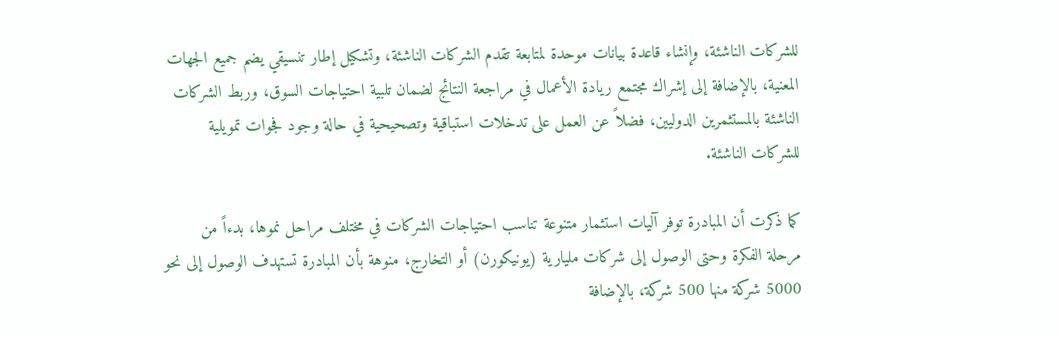للشركات الناشئة، وإنشاء قاعدة بيانات موحدة لمتابعة تقدم الشركات الناشئة، وتشكيل إطار تنسيقي يضم جميع الجهات المعنية، بالإضافة إلى إشراك مجتمع ريادة الأعمال في مراجعة النتائج لضمان تلبية احتياجات السوق، وربط الشركات الناشئة بالمستثمرين الدوليين، فضلاً عن العمل على تدخلات استباقية وتصحيحية في حالة وجود فجوات تمويلية للشركات الناشئة.

كما ذكرت أن المبادرة توفر آليات استثمار متنوعة تناسب احتياجات الشركات في مختلف مراحل نموها، بدءاً من مرحلة الفكرة وحتى الوصول إلى شركات مليارية (يونيكورن) أو التخارج، منوهة بأن المبادرة تستهدف الوصول إلى نحو 5000 شركة منها 500 شركة، بالإضافة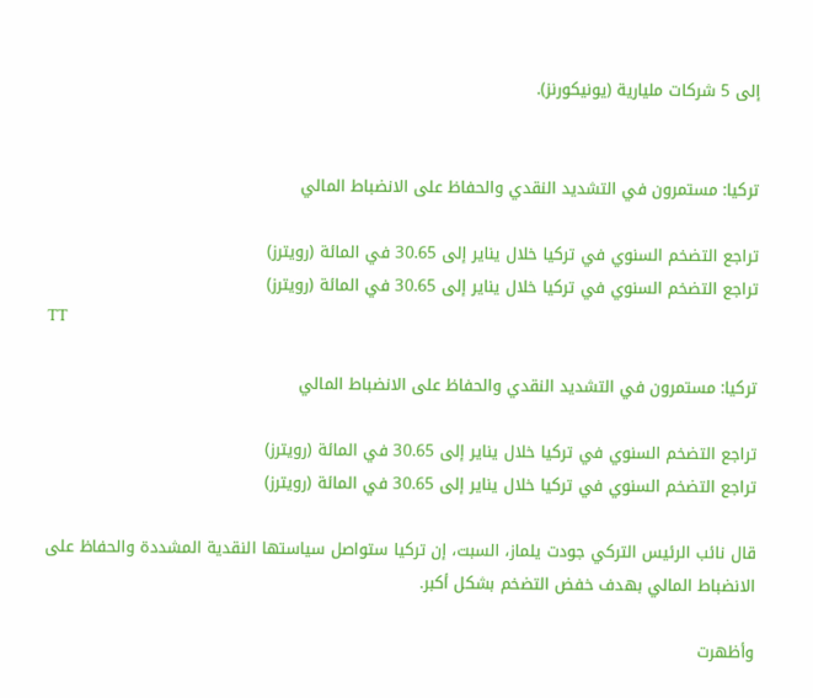إلى 5 شركات مليارية (يونيكورنز).


تركيا: مستمرون في التشديد النقدي والحفاظ على الانضباط المالي

تراجع التضخم السنوي في تركيا خلال يناير إلى 30.65 في المائة (رويترز)
تراجع التضخم السنوي في تركيا خلال يناير إلى 30.65 في المائة (رويترز)
TT

تركيا: مستمرون في التشديد النقدي والحفاظ على الانضباط المالي

تراجع التضخم السنوي في تركيا خلال يناير إلى 30.65 في المائة (رويترز)
تراجع التضخم السنوي في تركيا خلال يناير إلى 30.65 في المائة (رويترز)

قال نائب الرئيس التركي جودت يلماز، السبت، إن تركيا ستواصل سياستها النقدية المشددة والحفاظ على الانضباط المالي بهدف خفض التضخم بشكل أكبر.

وأظهرت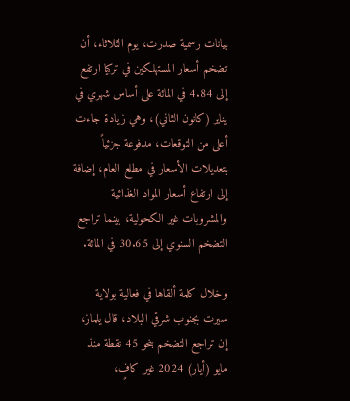بيانات رسمية صدرت، يوم الثلاثاء، أن تضخم أسعار المستهلكين في تركيا ارتفع إلى 4.84 في المائة على أساس شهري في يناير (كانون الثاني)، وهي زيادة جاءت أعلى من التوقعات، مدفوعة جزئياً بتعديلات الأسعار في ‌مطلع العام، ‌إضافة إلى ارتفاع أسعار ‌المواد الغذائية والمشروبات غير ‌الكحولية، بينما تراجع التضخم السنوي إلى 30.65 في المائة.

وخلال كلمة ألقاها في فعالية بولاية سيرت بجنوب شرقي البلاد، قال يلماز، إن تراجع التضخم بنحو 45 نقطة منذ مايو (أيار) 2024 غير كافٍ،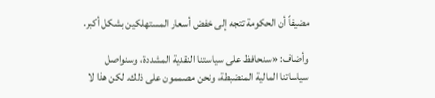مضيفاً أن الحكومة تتجه إلى خفض أسعار المستهلكين بشكل أكبر.

وأضاف: «سنحافظ على سياستنا ‌النقدية المشددة، وسنواصل سياساتنا المالية المنضبطة، ونحن مصممون على ذلك. لكن هذا لا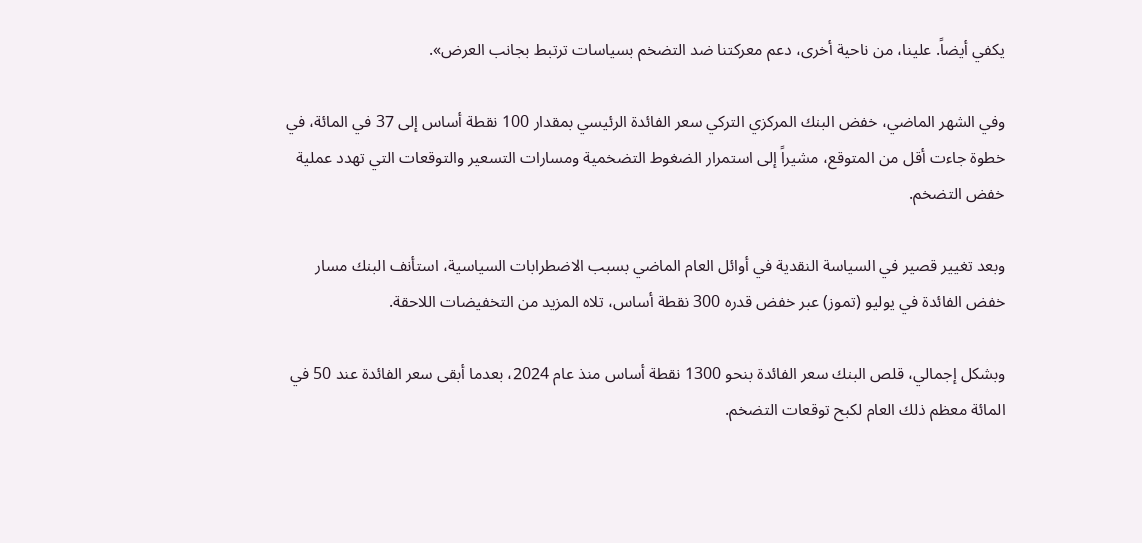يكفي أيضاً. علينا، من ناحية أخرى، دعم معركتنا ضد التضخم بسياسات ترتبط بجانب العرض».

وفي الشهر الماضي، خفض البنك المركزي التركي سعر الفائدة الرئيسي بمقدار 100 نقطة أساس إلى 37 في المائة، في خطوة جاءت أقل من المتوقع، مشيراً إلى استمرار الضغوط التضخمية ومسارات التسعير والتوقعات التي تهدد عملية خفض التضخم.

وبعد تغيير قصير في السياسة النقدية في أوائل العام الماضي بسبب الاضطرابات السياسية، استأنف البنك مسار خفض الفائدة في يوليو (تموز) عبر خفض قدره 300 نقطة أساس، تلاه المزيد من التخفيضات اللاحقة.

وبشكل إجمالي، قلص البنك سعر الفائدة بنحو 1300 نقطة أساس منذ عام 2024، بعدما أبقى سعر الفائدة عند ‌50 في المائة معظم ذلك العام لكبح توقعات التضخم.